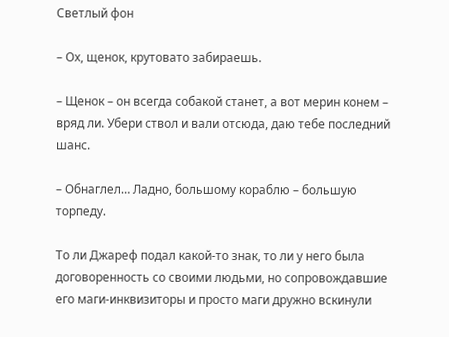Светлый фон

– Ох, щенок, крутовато забираешь.

– Щенок – он всегда собакой станет, а вот мерин конем – вряд ли. Убери ствол и вали отсюда, даю тебе последний шанс.

– Обнаглел… Ладно, большому кораблю – большую торпеду.

То ли Джареф подал какой-то знак, то ли у него была договоренность со своими людьми, но сопровождавшие его маги-инквизиторы и просто маги дружно вскинули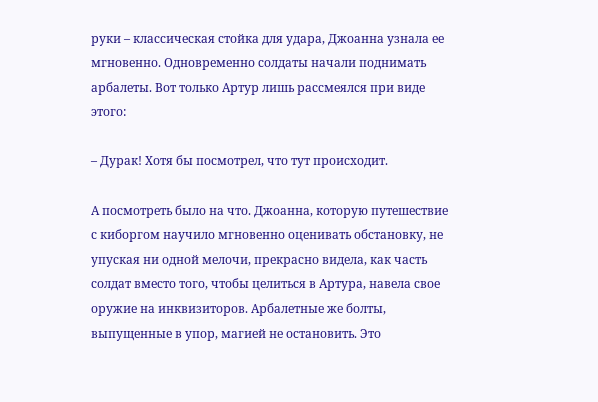руки – классическая стойка для удара, Джоанна узнала ее мгновенно. Одновременно солдаты начали поднимать арбалеты. Вот только Артур лишь рассмеялся при виде этого:

– Дурак! Хотя бы посмотрел, что тут происходит.

А посмотреть было на что. Джоанна, которую путешествие с киборгом научило мгновенно оценивать обстановку, не упуская ни одной мелочи, прекрасно видела, как часть солдат вместо того, чтобы целиться в Артура, навела свое оружие на инквизиторов. Арбалетные же болты, выпущенные в упор, магией не остановить. Это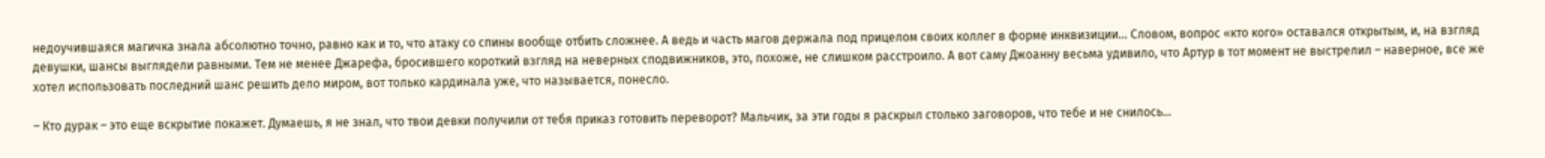недоучившаяся магичка знала абсолютно точно, равно как и то, что атаку со спины вообще отбить сложнее. А ведь и часть магов держала под прицелом своих коллег в форме инквизиции… Словом, вопрос «кто кого» оставался открытым, и, на взгляд девушки, шансы выглядели равными. Тем не менее Джарефа, бросившего короткий взгляд на неверных сподвижников, это, похоже, не слишком расстроило. А вот саму Джоанну весьма удивило, что Артур в тот момент не выстрелил – наверное, все же хотел использовать последний шанс решить дело миром, вот только кардинала уже, что называется, понесло.

– Кто дурак – это еще вскрытие покажет. Думаешь, я не знал, что твои девки получили от тебя приказ готовить переворот? Мальчик, за эти годы я раскрыл столько заговоров, что тебе и не снилось…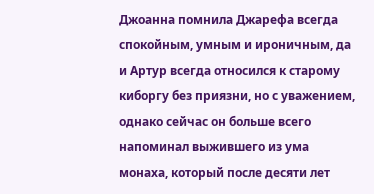Джоанна помнила Джарефа всегда спокойным, умным и ироничным, да и Артур всегда относился к старому киборгу без приязни, но с уважением, однако сейчас он больше всего напоминал выжившего из ума монаха, который после десяти лет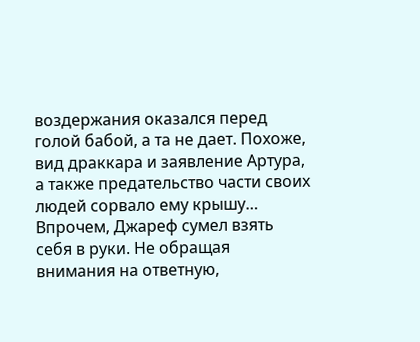воздержания оказался перед голой бабой, а та не дает. Похоже, вид драккара и заявление Артура, а также предательство части своих людей сорвало ему крышу… Впрочем, Джареф сумел взять себя в руки. Не обращая внимания на ответную,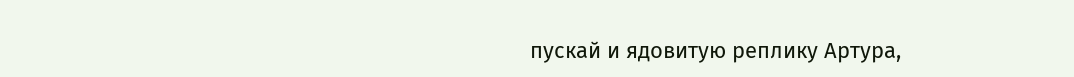пускай и ядовитую реплику Артура,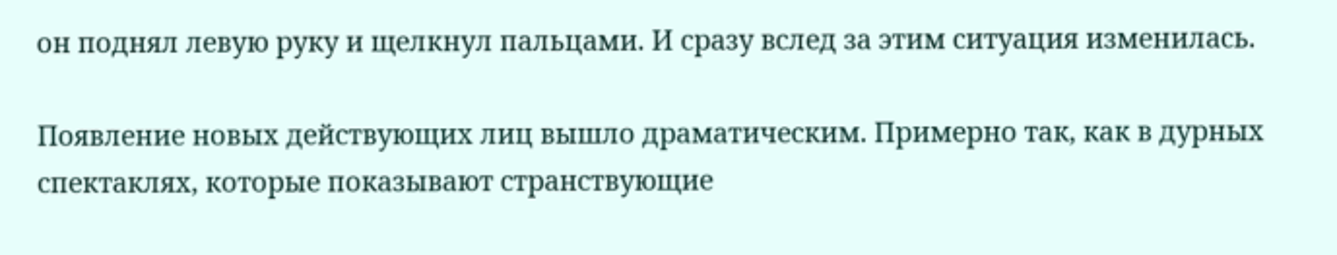он поднял левую руку и щелкнул пальцами. И сразу вслед за этим ситуация изменилась.

Появление новых действующих лиц вышло драматическим. Примерно так, как в дурных спектаклях, которые показывают странствующие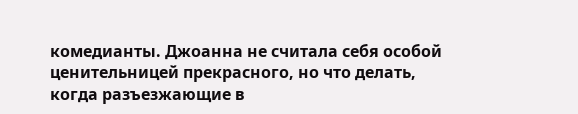комедианты. Джоанна не считала себя особой ценительницей прекрасного, но что делать, когда разъезжающие в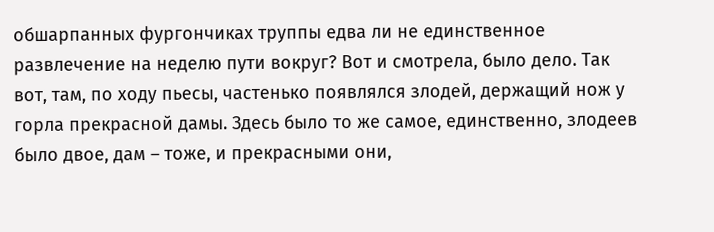обшарпанных фургончиках труппы едва ли не единственное развлечение на неделю пути вокруг? Вот и смотрела, было дело. Так вот, там, по ходу пьесы, частенько появлялся злодей, держащий нож у горла прекрасной дамы. Здесь было то же самое, единственно, злодеев было двое, дам – тоже, и прекрасными они,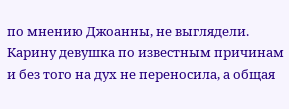по мнению Джоанны, не выглядели. Карину девушка по известным причинам и без того на дух не переносила, а общая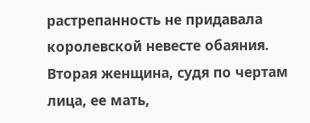растрепанность не придавала королевской невесте обаяния. Вторая женщина, судя по чертам лица, ее мать,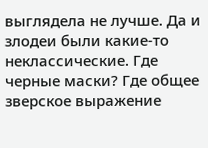выглядела не лучше. Да и злодеи были какие-то неклассические. Где черные маски? Где общее зверское выражение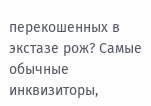перекошенных в экстазе рож? Самые обычные инквизиторы,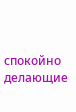спокойно делающие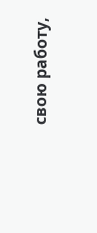свою работу,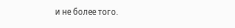и не более того.